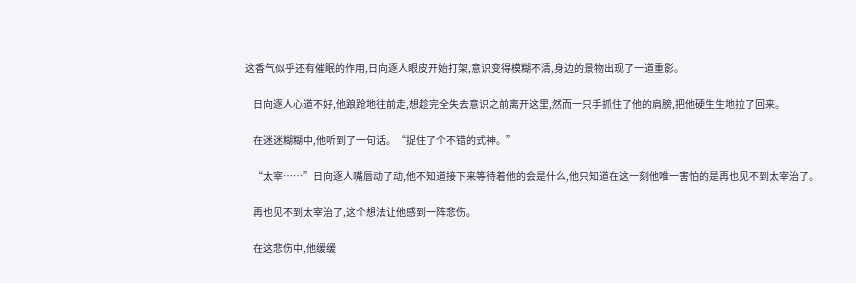这香气似乎还有催眠的作用,日向逐人眼皮开始打架,意识变得模糊不清,身边的景物出现了一道重影。

    日向逐人心道不好,他踉跄地往前走,想趁完全失去意识之前离开这里,然而一只手抓住了他的肩膀,把他硬生生地拉了回来。

    在迷迷糊糊中,他听到了一句话。“捉住了个不错的式神。”

    “太宰……”日向逐人嘴唇动了动,他不知道接下来等待着他的会是什么,他只知道在这一刻他唯一害怕的是再也见不到太宰治了。

    再也见不到太宰治了,这个想法让他感到一阵悲伤。

    在这悲伤中,他缓缓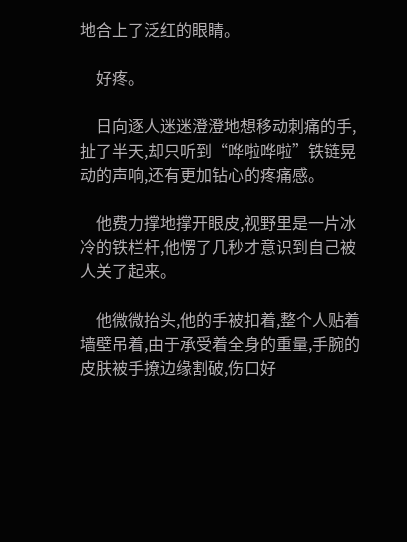地合上了泛红的眼睛。

    好疼。

    日向逐人迷迷澄澄地想移动刺痛的手,扯了半天,却只听到“哗啦哗啦”铁链晃动的声响,还有更加钻心的疼痛感。

    他费力撑地撑开眼皮,视野里是一片冰冷的铁栏杆,他愣了几秒才意识到自己被人关了起来。

    他微微抬头,他的手被扣着,整个人贴着墙壁吊着,由于承受着全身的重量,手腕的皮肤被手撩边缘割破,伤口好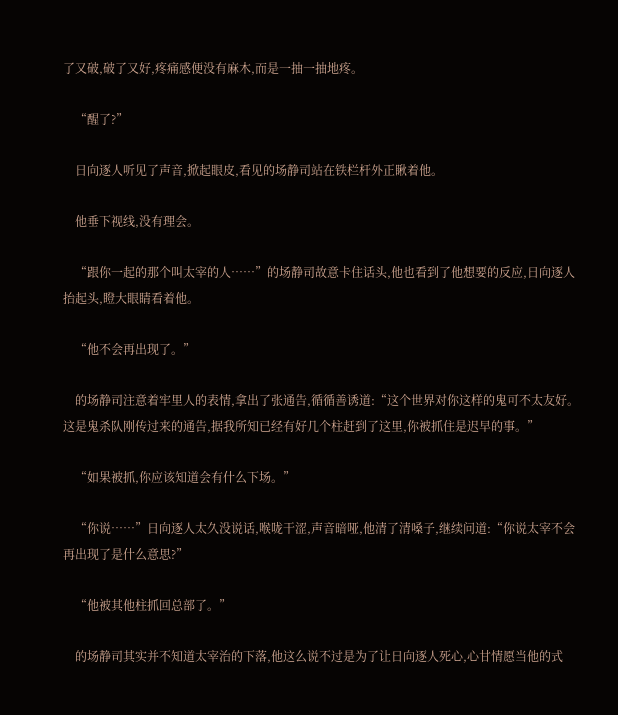了又破,破了又好,疼痛感便没有麻木,而是一抽一抽地疼。

    “醒了?”

    日向逐人听见了声音,掀起眼皮,看见的场静司站在铁栏杆外正瞅着他。

    他垂下视线,没有理会。

    “跟你一起的那个叫太宰的人……”的场静司故意卡住话头,他也看到了他想要的反应,日向逐人抬起头,瞪大眼睛看着他。

    “他不会再出现了。”

    的场静司注意着牢里人的表情,拿出了张通告,循循善诱道:“这个世界对你这样的鬼可不太友好。这是鬼杀队刚传过来的通告,据我所知已经有好几个柱赶到了这里,你被抓住是迟早的事。”

    “如果被抓,你应该知道会有什么下场。”

    “你说……”日向逐人太久没说话,喉咙干涩,声音暗哑,他清了清嗓子,继续问道:“你说太宰不会再出现了是什么意思?”

    “他被其他柱抓回总部了。”

    的场静司其实并不知道太宰治的下落,他这么说不过是为了让日向逐人死心,心甘情愿当他的式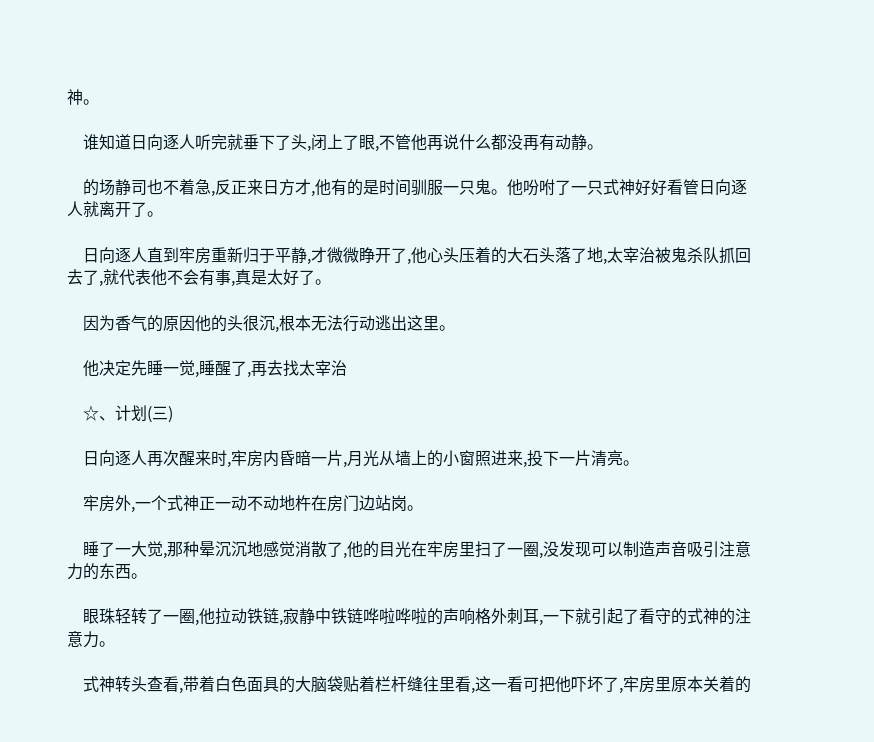神。

    谁知道日向逐人听完就垂下了头,闭上了眼,不管他再说什么都没再有动静。

    的场静司也不着急,反正来日方才,他有的是时间驯服一只鬼。他吩咐了一只式神好好看管日向逐人就离开了。

    日向逐人直到牢房重新归于平静,才微微睁开了,他心头压着的大石头落了地,太宰治被鬼杀队抓回去了,就代表他不会有事,真是太好了。

    因为香气的原因他的头很沉,根本无法行动逃出这里。

    他决定先睡一觉,睡醒了,再去找太宰治

    ☆、计划(三)

    日向逐人再次醒来时,牢房内昏暗一片,月光从墙上的小窗照进来,投下一片清亮。

    牢房外,一个式神正一动不动地杵在房门边站岗。

    睡了一大觉,那种晕沉沉地感觉消散了,他的目光在牢房里扫了一圈,没发现可以制造声音吸引注意力的东西。

    眼珠轻转了一圈,他拉动铁链,寂静中铁链哗啦哗啦的声响格外刺耳,一下就引起了看守的式神的注意力。

    式神转头查看,带着白色面具的大脑袋贴着栏杆缝往里看,这一看可把他吓坏了,牢房里原本关着的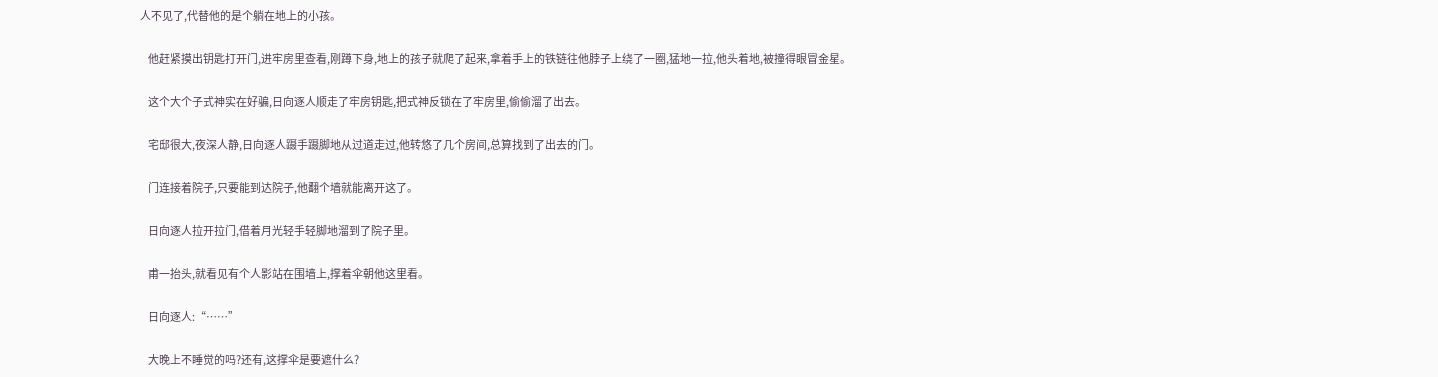人不见了,代替他的是个躺在地上的小孩。

    他赶紧摸出钥匙打开门,进牢房里查看,刚蹲下身,地上的孩子就爬了起来,拿着手上的铁链往他脖子上绕了一圈,猛地一拉,他头着地,被撞得眼冒金星。

    这个大个子式神实在好骗,日向逐人顺走了牢房钥匙,把式神反锁在了牢房里,偷偷溜了出去。

    宅邸很大,夜深人静,日向逐人蹑手蹑脚地从过道走过,他转悠了几个房间,总算找到了出去的门。

    门连接着院子,只要能到达院子,他翻个墙就能离开这了。

    日向逐人拉开拉门,借着月光轻手轻脚地溜到了院子里。

    甫一抬头,就看见有个人影站在围墙上,撑着伞朝他这里看。

    日向逐人:“……”

    大晚上不睡觉的吗?还有,这撑伞是要遮什么?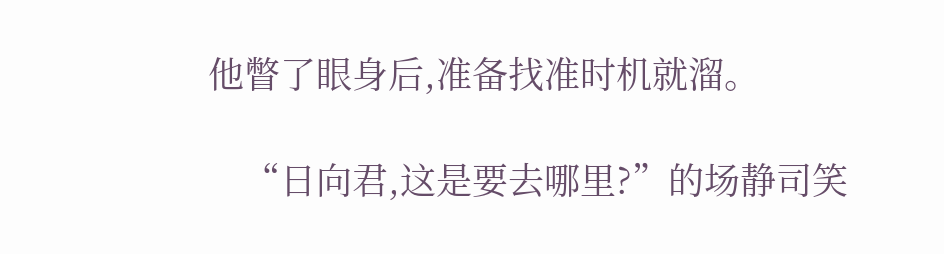他瞥了眼身后,准备找准时机就溜。

    “日向君,这是要去哪里?”的场静司笑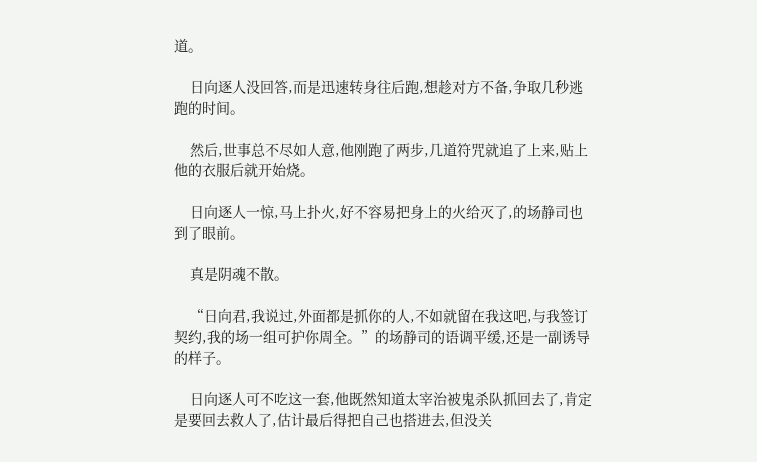道。

    日向逐人没回答,而是迅速转身往后跑,想趁对方不备,争取几秒逃跑的时间。

    然后,世事总不尽如人意,他刚跑了两步,几道符咒就追了上来,贴上他的衣服后就开始烧。

    日向逐人一惊,马上扑火,好不容易把身上的火给灭了,的场静司也到了眼前。

    真是阴魂不散。

    “日向君,我说过,外面都是抓你的人,不如就留在我这吧,与我签订契约,我的场一组可护你周全。”的场静司的语调平缓,还是一副诱导的样子。

    日向逐人可不吃这一套,他既然知道太宰治被鬼杀队抓回去了,肯定是要回去救人了,估计最后得把自己也搭进去,但没关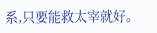系,只要能救太宰就好。